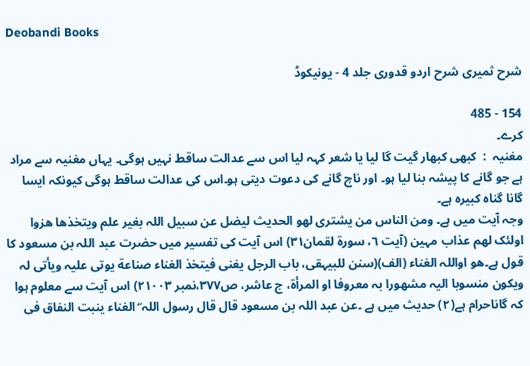Deobandi Books

شرح ثمیری شرح اردو قدوری جلد 4 - یونیکوڈ

154 - 485
کرے۔
مغنیہ  :  کبھی کبھار گیت گا لیا یا شعر کہہ لیا اس سے عدالت ساقط نہیں ہوگی۔ یہاں مغنیہ سے مراد ہے جو گانے کا پیشہ بنا لیا ہو۔ اور ناچ گانے کی دعوت دیتی ہو۔اس کی عدالت ساقط ہوگی کیونکہ ایسا گانا گناہ کبیرہ ہے۔
وجہ آیت میں ہے۔ ومن الناس من یشتری لھو الحدیث لیضل عن سبیل اللہ بغیر علم ویتخذھا ھزوا اولئک لھم عذاب مہین (آیت ٦، سورة لقمان٣١) اس آیت کی تفسیر میں حضرت عبد اللہ بن مسعود کا قول ہے۔ھو اواللہ الغناء (الف)(سنن للبیہقی، باب الرجل یغنی فیتخذ الغناء صناعة یوتی علیہ ویأتی لہ ویکون منسوبا الیہ مشھورا بہ معروفا او المرأة، ج عاشر، ص٣٧٧،نمبر ٢١٠٠٣) اس آیت سے معلوم ہوا کہ گاناحرام ہے(٢) حدیث میں ہے ۔عن عبد اللہ بن مسعود قال قال رسول اللہ ۖ الغناء ینبت النفاق فی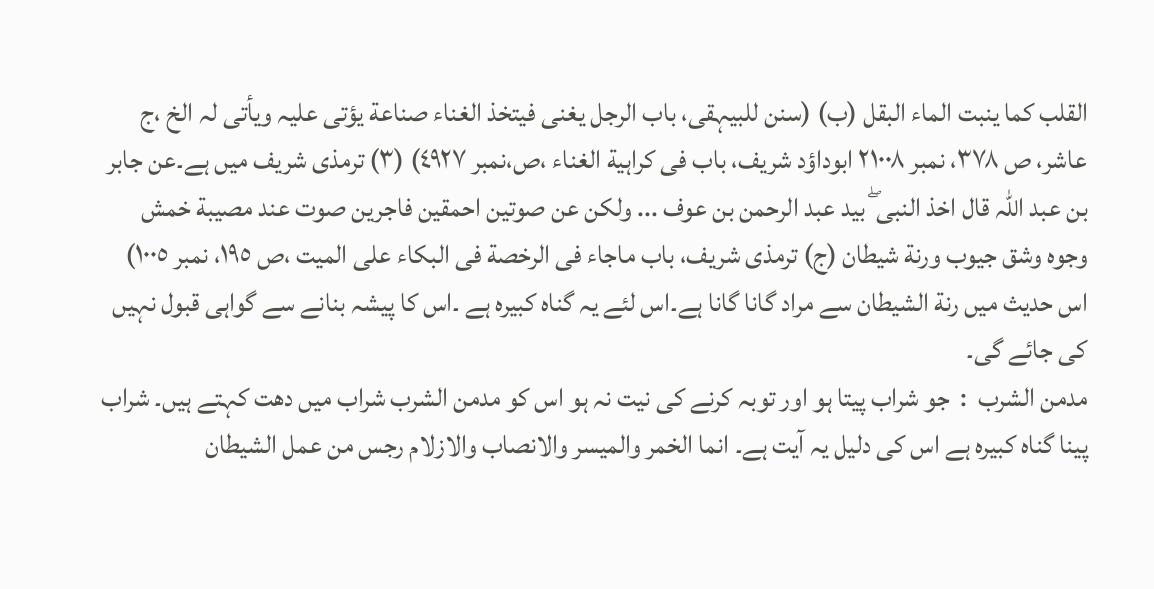القلب کما ینبت الماء البقل (ب) (سنن للبیہقی، باب الرجل یغنی فیتخذ الغناء صناعة یؤتی علیہ ویأتی لہ الخ ،ج عاشر، ص ٣٧٨، نمبر ٢١٠٠٨ ابوداؤد شریف، باب فی کراہیة الغناء ،ص،نمبر ٤٩٢٧) (٣) ترمذی شریف میں ہے۔عن جابر بن عبد اللہ قال اخذ النبی ۖ بید عبد الرحمن بن عوف ... ولکن عن صوتین احمقین فاجرین صوت عند مصیبة خمش وجوہ وشق جیوب ورنة شیطان (ج) ترمذی شریف، باب ماجاء فی الرخصة فی البکاء علی المیت ،ص ١٩٥، نمبر ١٠٠٥) اس حدیث میں رنة الشیطان سے مراد گانا گانا ہے۔اس لئے یہ گناہ کبیرہ ہے ۔اس کا پیشہ بنانے سے گواہی قبول نہیں کی جائے گی۔
مدمن الشرب  :  جو شراب پیتا ہو اور توبہ کرنے کی نیت نہ ہو اس کو مدمن الشرب شراب میں دھت کہتے ہیں۔ شراب پینا گناہ کبیرہ ہے اس کی دلیل یہ آیت ہے۔ انما الخمر والمیسر والانصاب والازلام رجس من عمل الشیطان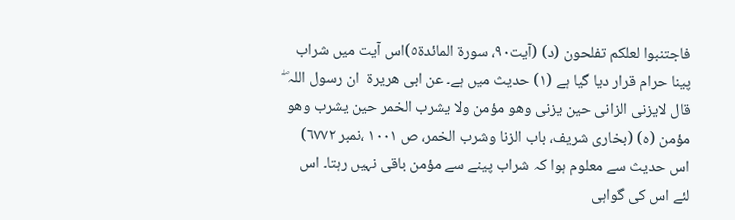فاجتنبوا لعلکم تفلحون (د) (آیت٩٠، سورة المائدة٥)اس آیت میں شراب پینا حرام قرار دیا گیا ہے (١) حدیث میں ہے۔ عن ابی ھریرة  ان رسول اللہ ۖ قال لایزنی الزانی حین یزنی وھو مؤمن ولا یشرب الخمر حین یشرب وھو مؤمن (ہ) (بخاری شریف، باب الزنا وشرب الخمر، ص ١٠٠١ ،نمبر ٦٧٧٢) اس حدیث سے معلوم ہوا کہ شراب پینے سے مؤمن باقی نہیں رہتا۔ اس لئے اس کی گواہی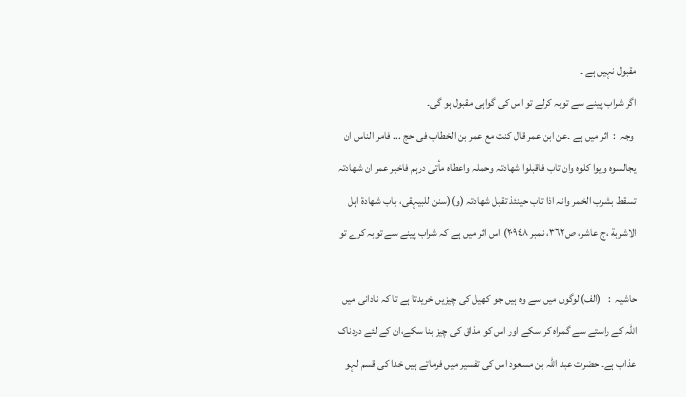مقبول نہیں ہے ۔
اگر شراب پینے سے توبہ کرلے تو اس کی گواہی مقبول ہو گی۔
 وجہ  :  اثر میں ہے ۔عن ابن عمر قال کنت مع عمر بن الخطاب فی حج ... فامر الناس ان یجالسوہ ویوا کلوہ وان تاب فاقبلوا شھادتہ وحملہ واعطاہ مأتی درہم فاخبر عمر ان شھادتہ تسقط بشرب الخمر وانہ اذا تاب حینئذ تقبل شھادتہ (و)(سنن للبیہقی، باب شھادة اہل الاشربة ،ج عاشر، ص٣٦٢، نمبر ٢٠٩٤٨) اس اثر میں ہے کہ شراب پینے سے توبہ کرے تو

حاشیہ  :   (الف)لوگوں میں سے وہ ہیں جو کھیل کی چیزیں خریدتا ہے تا کہ نادانی میں اللہ کے راستے سے گمراہ کر سکے اور اس کو مذاق کی چیز بنا سکے،ان کے لئے دردناک عذاب ہے۔ حضرت عبد اللہ بن مسعود اس کی تفسیر میں فرماتے ہیں خدا کی قسم لہو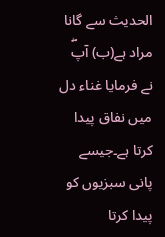الحدیث سے گانا مراد ہے(ب) آپۖ نے فرمایا غناء دل میں نفاق پیدا کرتا ہے۔جیسے پانی سبزیوں کو پیدا کرتا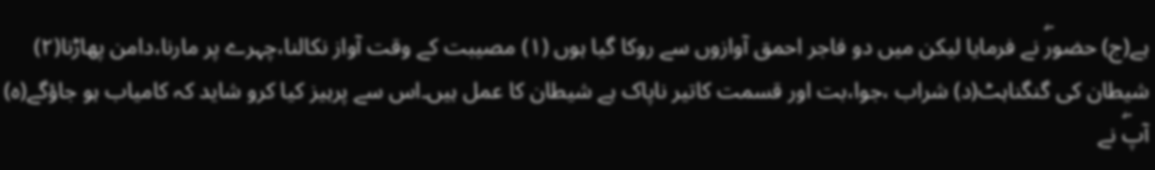ہے(ج) حضورۖ نے فرمایا لیکن میں دو فاجر احمق آوازوں سے روکا گیا ہوں (١) مصیبت کے وقت آواز نکالنا،چہرے پر مارنا،دامن پھاڑنا(٢) شیطان کی گنگناہٹ(د) شراب ،جوا،بت اور قسمت کاتیر ناپاک ہے شیطان کا عمل ہیں۔اس سے پرہیز کیا کرو شاید کہ کامیاب ہو جاؤگے(ہ) آپۖ نے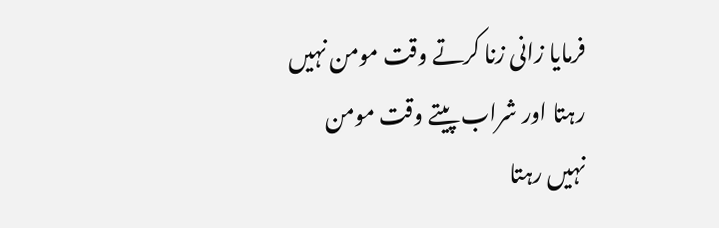فرمایا زانی زنا کرتے وقت مومن نہیں رہتا اور شراب پیتے وقت مومن نہیں رہتا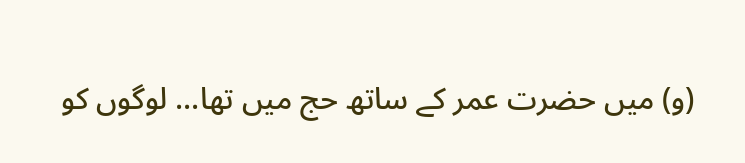(و) میں حضرت عمر کے ساتھ حج میں تھا... لوگوں کو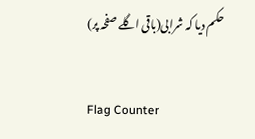حکم دیا کہ شرابی(باقی اگلے صفحہ پر)

Flag Counter